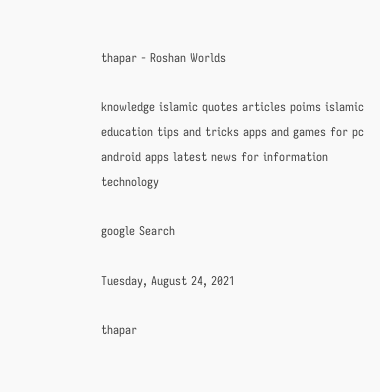thapar - Roshan Worlds

knowledge islamic quotes articles poims islamic education tips and tricks apps and games for pc android apps latest news for information technology

google Search

Tuesday, August 24, 2021

thapar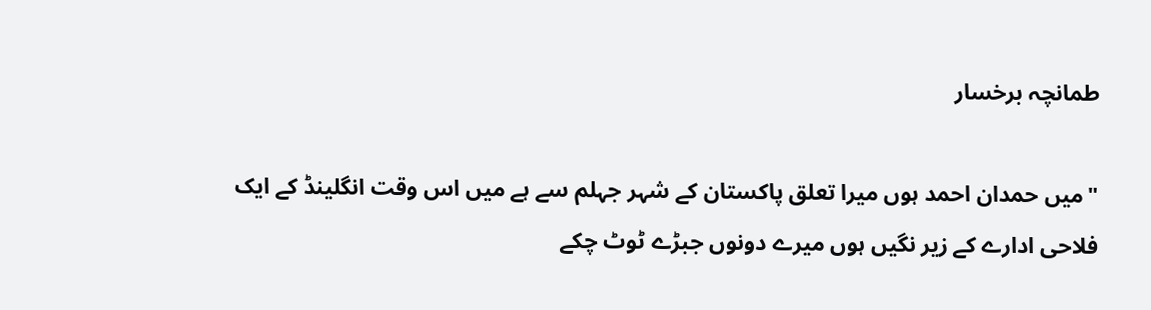طمانچہ برخسار

"میں حمدان احمد ہوں میرا تعلق پاکستان کے شہر جہلم سے ہے میں اس وقت انگلینڈ کے ایک فلاحی ادارے کے زیر نگیں ہوں میرے دونوں جبڑے ٹوٹ چکے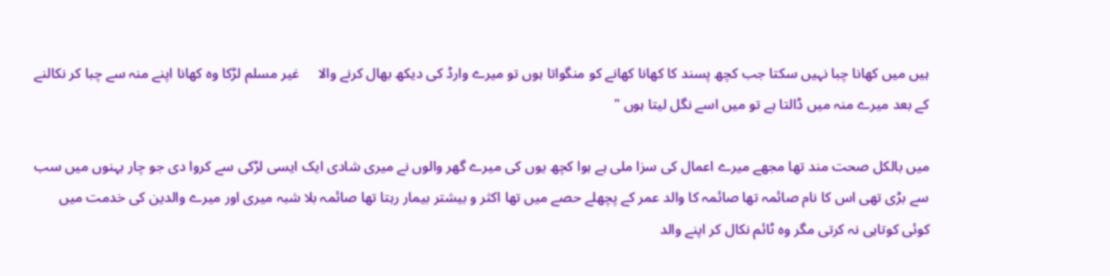ہیں میں کھانا چبا نہیں سکتا جب کچھ پسند کا کھانا کھانے کو منگواتا ہوں تو میرے وارڈ کی دیکھ بھال کرنے والا     غیر مسلم لڑکا وہ کھانا اپنے منہ سے چبا کر نکالنے کے بعد میرے منہ میں ڈالتا ہے تو میں اسے نگل لیتا ہوں "

میں بالکل صحت مند تھا مجھے میرے اعمال کی سزا ملی ہے ہوا کچھ یوں کی میرے گھر والوں نے میری شادی ایک ایسی لڑکی سے کروا دی جو چار بہنوں میں سب سے بڑی تھی اس کا نام صائمہ تھا صائمہ کا والد عمر کے پچھلے حصے میں تھا اکثر و بیشتر بیمار رہتا تھا صائمہ بلا شبہ میری اور میرے والدین کی خدمت میں کوئی کوتاہی نہ کرتی مگر وہ ٹائم نکال کر اپنے والد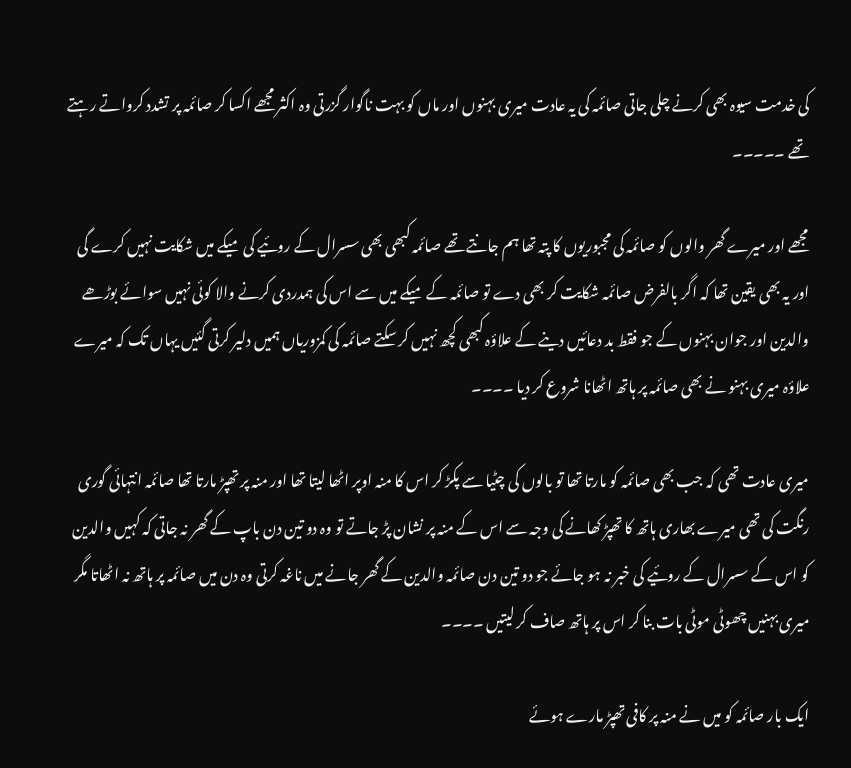کی خدمت سیوہ بھی کرنے چلی جاتی صائمہ کی یہ عادت میری بہنوں اور ماں کو بہت ناگوار گزرتی وہ اکثر مجھے اکسا کر صائمہ پر تشدد کرواتے رہتے تھے ۔۔۔۔۔

مجھے اور میرے گھر والوں کو صائمہ کی مجبوریوں کا پتہ تھا ہم جانتے تھے صائمہ کبھی بھی سسرال کے روئیے کی میکے میں شکایت نہیں کرے گی اور یہ بھی یقین تھا کہ اگر بالفرض صائمہ شکایت کر بھی دے تو صائمہ کے میکے میں سے اس کی ہمدردی کرنے والا کوئی نہیں سوائے بوڑھے والدین اور جوان بہنوں کے جو فقط بد دعائیں دینے کے علاؤہ کبھی کچھ نہیں کر سکتے صائمہ کی کمزوریاں ہمیں دلیر کرتی گئیں یہاں تک کہ میرے علاؤہ میری بہنو نے بھی صائمہ پر ہاتھ اٹھانا شروع کر دیا ۔۔۔۔

میری عادت تھی کہ جب بھی صائمہ کو مارتا تھا تو بالوں کی چٹیا سے پکڑ کر اس کا منہ اوپر اٹھا لیتا تھا اور منہ پر تھپڑ مارتا تھا صائمہ انتہائی گوری رنگت کی تھی میرے بھاری ہاتھ کا تھپڑ کھانے کی وجہ سے اس کے منہ پر نشان پڑ جاتے تو وہ دو تین دن باپ کے گھر نہ جاتی کہ کہیں والدین کو اس کے سسرال کے روئیے کی خبر نہ ہو جائے جو دو تین دن صائمہ والدین کے گھر جانے میں ناغہ کرتی وہ دن میں صائمہ پر ہاتھ نہ اٹھاتا مگر میری بہنیں چھوٹی موٹی بات بنا کر اس پر ہاتھ صاف کر لیتیں ۔۔۔۔

ایک بار صائمہ کو میں نے منہ پر کافی تھپڑ مارے ہوئے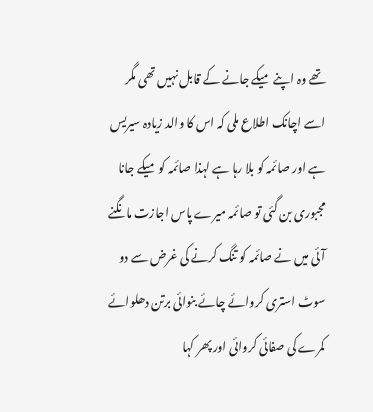تھے وہ اپنے میکے جانے کے قابل نہیں تھی مگر اسے اچانک اطلاع ملی کہ اس کا والد زیادہ سیریس ہے اور صائمہ کو بلا رہا ہے لہذا صائمہ کو میکے جانا مجبوری بن گئی تو صائمہ میرے پاس اجازت مانگنے آئی میں نے صائمہ کو تنگ کرنے کی غرض سے دو سوٹ استری کروائے چائے بنوائی برتن دھلوائے کمرے کی صفائی کروائی اور پھر کہا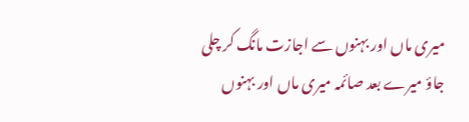میری ماں اور بہنوں سے اجازت مانگ کر چلی جاؤ میرے بعد صائمہ میری ماں اور بہنوں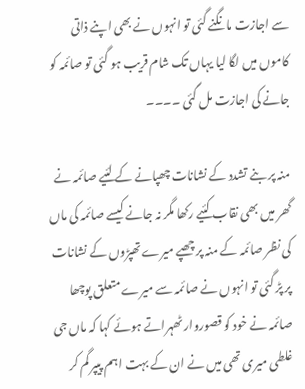سے اجازت مانگنے گئی تو انہوں نے بھی اپنے ذاتی کاموں میں لگا لیا یہاں تک شام قریب ہو گئی تو صائمہ کو جانے کی اجازت مل گئی ۔۔۔۔

منہ پر بنے تشدد کے نشانات چھپانے کے لئیے صائمہ نے گھر میں بھی نقاب کئیے رکھا مگر نہ جانے کیسے صائمہ کی ماں کی نظر صائمہ کے منہ پر چھپے میرے تھپڑوں کے نشانات پر پڑ گئی تو انہوں نے صائمہ سے میرے متعلق پوچھا صائمہ نے خود کو قصوروار ٹھہراتے ہوئے کہا کہ ماں جی غلطی میری تھی میں نے ان کے بہت اہم پیپر گم کر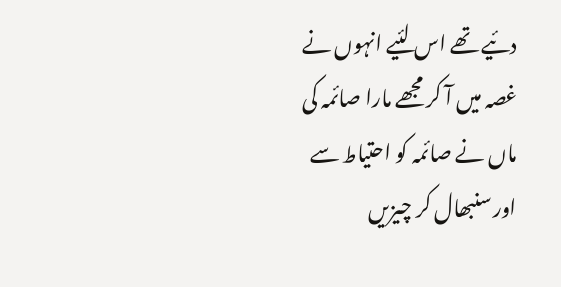دئیے تھے اس لئیے انہوں نے غصہ میں آ کر مجھے مارا صائمہ کی ماں نے صائمہ کو احتیاط سے اور سنبھال کر چیزیں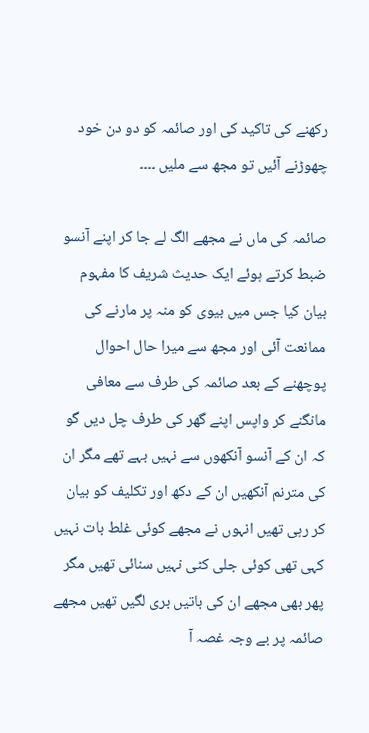رکھنے کی تاکید کی اور صائمہ کو دو دن خود چھوڑنے آئیں تو مجھ سے ملیں ۔۔۔۔

صائمہ کی ماں نے مجھے الگ لے جا کر اپنے آنسو ضبط کرتے ہوئے ایک حدیث شریف کا مفہوم بیان کیا جس میں بیوی کو منہ پر مارنے کی ممانعت آئی اور مجھ سے میرا حال احوال پوچھنے کے بعد صائمہ کی طرف سے معافی مانگنے کر واپس اپنے گھر کی طرف چل دیں گو کہ ان کے آنسو آنکھوں سے نہیں بہے تھے مگر ان کی مترنم آنکھیں ان کے دکھ اور تکلیف کو بیان کر رہی تھیں انہوں نے مجھے کوئی غلط بات نہیں کہی تھی کوئی جلی کٹی نہیں سنائی تھیں مگر پھر بھی مجھے ان کی باتیں بری لگیں تھیں مجھے صائمہ پر بے وجہ غصہ آ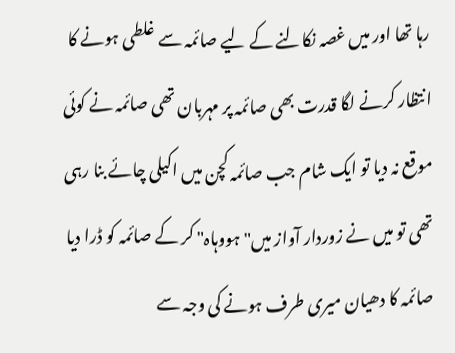رہا تھا اور میں غصہ نکالنے کے لیے صائمہ سے غلطی ہونے کا انتظار کرنے لگا قدرت بھی صائمہ پر مہربان تھی صائمہ نے کوئی موقع نہ دیا تو ایک شام جب صائمہ کچن میں اکیلی چائے بنا رہی تھی تو میں نے زوردار آواز میں" ہووہاہ" کر کے صائمہ کو ڈرا دیا صائمہ کا دھیان میری طرف ہونے کی وجہ سے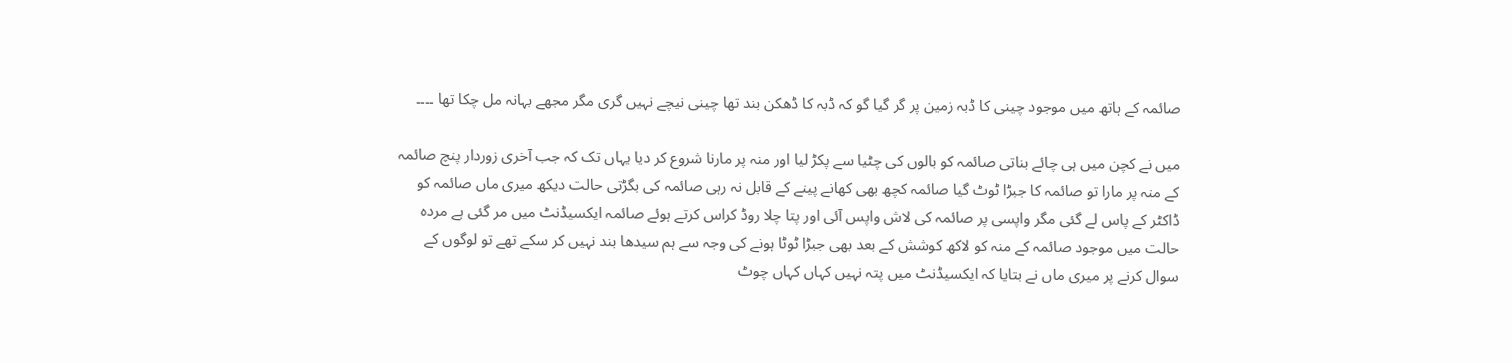صائمہ کے ہاتھ میں موجود چینی کا ڈبہ زمین پر گر گیا گو کہ ڈبہ کا ڈھکن بند تھا چینی نیچے نہیں گری مگر مجھے بہانہ مل چکا تھا ۔۔۔۔

میں نے کچن میں ہی چائے بناتی صائمہ کو بالوں کی چٹیا سے پکڑ لیا اور منہ پر مارنا شروع کر دیا یہاں تک کہ جب آخری زوردار پنچ صائمہ کے منہ پر مارا تو صائمہ کا جبڑا ٹوٹ گیا صائمہ کچھ بھی کھانے پینے کے قابل نہ رہی صائمہ کی بگڑتی حالت دیکھ میری ماں صائمہ کو ڈاکٹر کے پاس لے گئی مگر واپسی پر صائمہ کی لاش واپس آئی اور پتا چلا روڈ کراس کرتے ہوئے صائمہ ایکسیڈنٹ میں مر گئی ہے مردہ حالت میں موجود صائمہ کے منہ کو لاکھ کوشش کے بعد بھی جبڑا ٹوٹا ہونے کی وجہ سے ہم سیدھا بند نہیں کر سکے تھے تو لوگوں کے سوال کرنے پر میری ماں نے بتایا کہ ایکسیڈنٹ میں پتہ نہیں کہاں کہاں چوٹ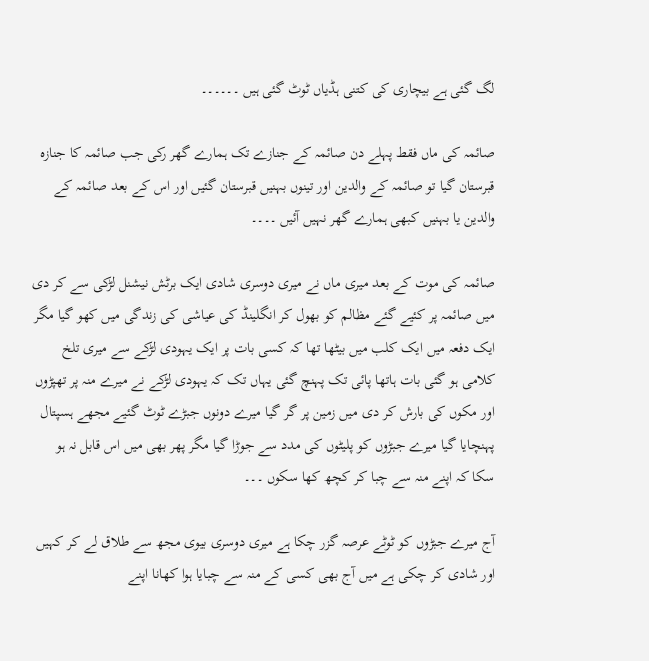لگ گئی ہے بیچاری کی کتنی ہڈیاں ٹوٹ گئی ہیں ۔۔۔۔۔۔

صائمہ کی ماں فقط پہلے دن صائمہ کے جنازے تک ہمارے گھر رکی جب صائمہ کا جنازہ قبرستان گیا تو صائمہ کے والدین اور تینوں بہنیں قبرستان گئیں اور اس کے بعد صائمہ کے والدین یا بہنیں کبھی ہمارے گھر نہیں آئیں ۔۔۔۔

صائمہ کی موت کے بعد میری ماں نے میری دوسری شادی ایک برٹش نیشنل لڑکی سے کر دی میں صائمہ پر کئیے گئے مظالم کو بھول کر انگلینڈ کی عیاشی کی زندگی میں کھو گیا مگر ایک دفعہ میں ایک کلب میں بیٹھا تھا کہ کسی بات پر ایک یہودی لڑکے سے میری تلخ کلامی ہو گئی بات ہاتھا پائی تک پہنچ گئی یہاں تک کہ یہودی لڑکے نے میرے منہ پر تھپڑوں اور مکوں کی بارش کر دی میں زمین پر گر گیا میرے دونوں جبڑے ٹوٹ گئیے مجھے ہسپتال پہنچایا گیا میرے جبڑوں کو پلیٹوں کی مدد سے جوڑا گیا مگر پھر بھی میں اس قابل نہ ہو سکا کہ اپنے منہ سے چبا کر کچھ کھا سکوں ۔۔۔

آج میرے جبڑوں کو ٹوٹے عرصہ گزر چکا ہے میری دوسری بیوی مجھ سے طلاق لے کر کہیں اور شادی کر چکی ہے میں آج بھی کسی کے منہ سے چبایا ہوا کھانا اپنے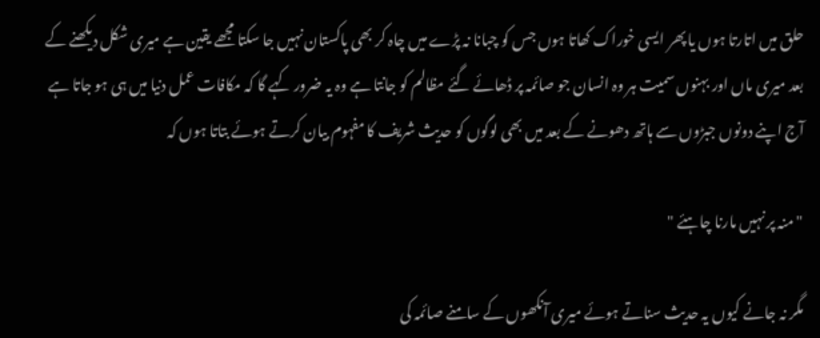حلق میں اتارتا ہوں یا پھر ایسی خوراک کھاتا ہوں جس کو چبانا نہ پڑے میں چاہ کر بھی پاکستان نہیں جا سکتا مجھے یقین ہے میری شکل دیکھنے کے بعد میری ماں اور بہنوں سمیت ہر وہ انسان جو صائمہ پر ڈھائے گئے مظالم کو جانتا ہے وہ یہ ضرور کہے گا کہ مکافات عمل دنیا میں ہی ہو جاتا ہے آج اپنے دونوں جبڑوں سے ہاتھ دھونے کے بعد میں بھی لوگوں کو حدیث شریف کا مفہوم بیان کرتے ہوئے بتاتا ہوں کہ

" منہ پر نہیں مارنا چاہئے "

مگر نہ جانے کیوں یہ حدیث سناتے ہوئے میری آنکھوں کے سامنے صائمہ کی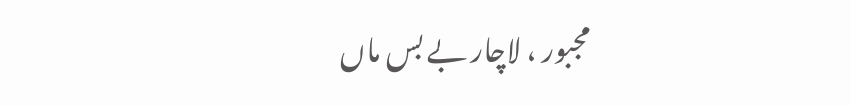مجبور ، لاچار بے بس ماں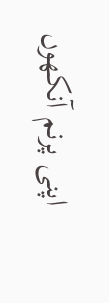اپنی پرنم آنکھوں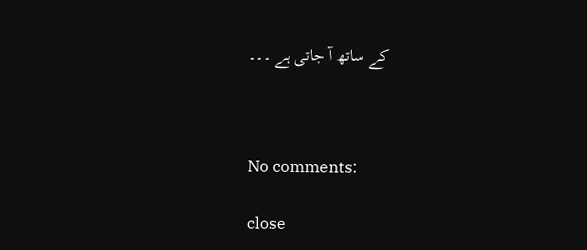کے ساتھ آ جاتی ہے ۔۔۔



No comments:

close